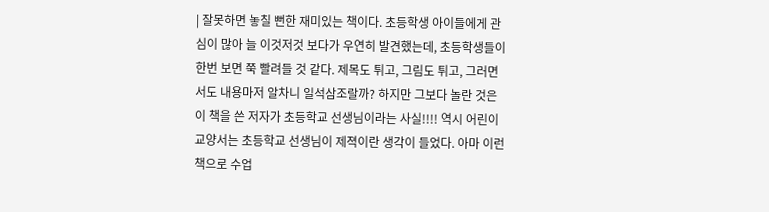| 잘못하면 놓칠 뻔한 재미있는 책이다. 초등학생 아이들에게 관심이 많아 늘 이것저것 보다가 우연히 발견했는데, 초등학생들이 한번 보면 쭉 빨려들 것 같다. 제목도 튀고, 그림도 튀고, 그러면서도 내용마저 알차니 일석삼조랄까? 하지만 그보다 놀란 것은 이 책을 쓴 저자가 초등학교 선생님이라는 사실!!!! 역시 어린이 교양서는 초등학교 선생님이 제젹이란 생각이 들었다. 아마 이런 책으로 수업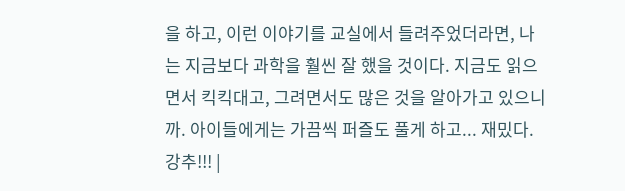을 하고, 이런 이야기를 교실에서 들려주었더라면, 나는 지금보다 과학을 훨씬 잘 했을 것이다. 지금도 읽으면서 킥킥대고, 그려면서도 많은 것을 알아가고 있으니까. 아이들에게는 가끔씩 퍼즐도 풀게 하고... 재밌다. 강추!!! |